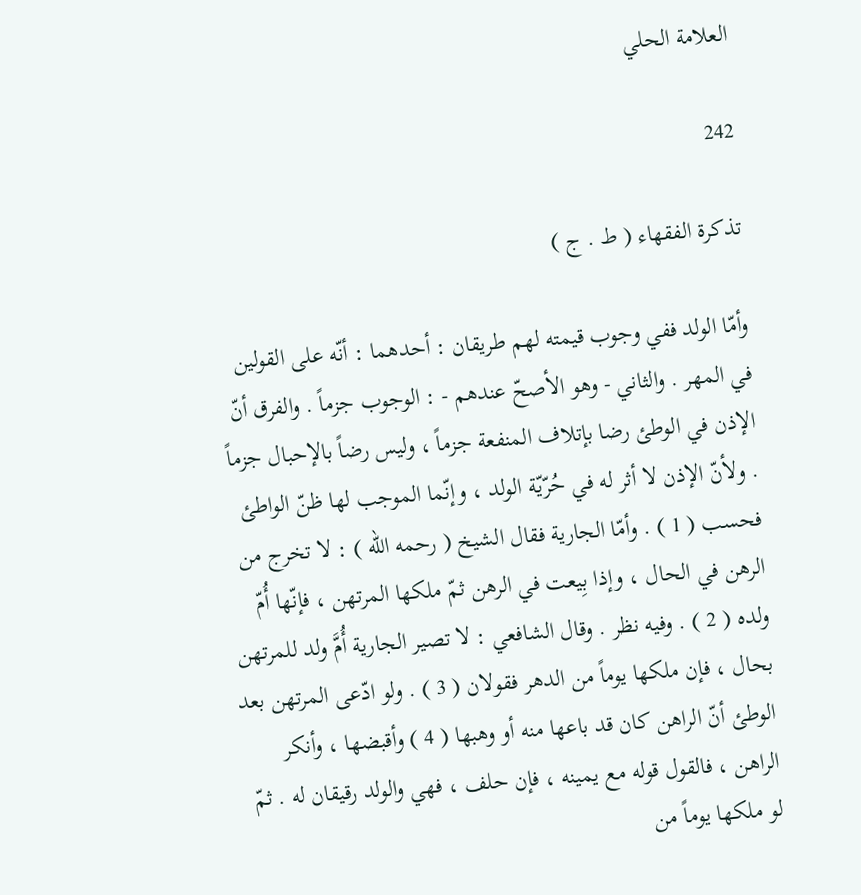العلامة الحلي

242

تذكرة الفقهاء ( ط . ج )

وأمّا الولد ففي وجوب قيمته لهم طريقان : أحدهما : أنّه على القولين في المهر . والثاني - وهو الأصحّ عندهم - : الوجوب جزماً . والفرق أنّ الإذن في الوطئ رضا بإتلاف المنفعة جزماً ، وليس رضاً بالإحبال جزماً . ولأنّ الإذن لا أثر له في حُرّيّة الولد ، وإنّما الموجب لها ظنّ الواطئ فحسب ( 1 ) . وأمّا الجارية فقال الشيخ ( رحمه الله ) : لا تخرج من الرهن في الحال ، وإذا بِيعت في الرهن ثمّ ملكها المرتهن ، فإنّها أُمّ ولده ( 2 ) . وفيه نظر . وقال الشافعي : لا تصير الجارية أُمَّ ولد للمرتهن بحال ، فإن ملكها يوماً من الدهر فقولان ( 3 ) . ولو ادّعى المرتهن بعد الوطئ أنّ الراهن كان قد باعها منه أو وهبها ( 4 ) وأقبضها ، وأنكر الراهن ، فالقول قوله مع يمينه ، فإن حلف ، فهي والولد رقيقان له . ثمّ لو ملكها يوماً من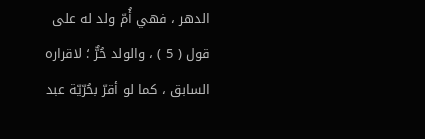الدهر ، فهي أُمّ ولد له على قول ( 5 ) ، والولد حُرٌّ ؛ لاقراره السابق ، كما لو أقرّ بحُرّيّة عبد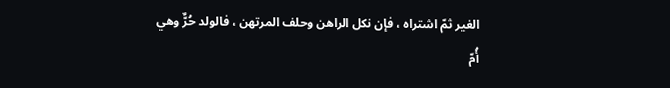الغير ثمّ اشتراه ، فإن نكل الراهن وحلف المرتهن ، فالولد حُرٌّ وهي أُمّ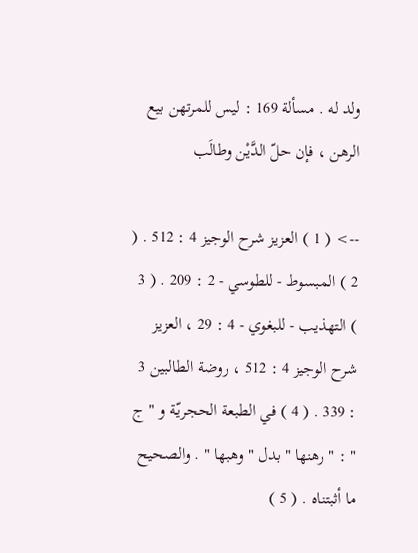ولد له . مسألة 169 : ليس للمرتهن بيع الرهن ، فإن حلّ الدَّيْن وطالَب

--> ( 1 ) العزيز شرح الوجيز 4 : 512 . ( 2 ) المبسوط - للطوسي - 2 : 209 . ( 3 ) التهذيب - للبغوي - 4 : 29 ، العزيز شرح الوجيز 4 : 512 ، روضة الطالبين 3 : 339 . ( 4 ) في الطبعة الحجريّة و " ج " : " رهنها " بدل " وهبها " . والصحيح ما أثبتناه . ( 5 )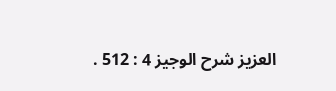العزيز شرح الوجيز 4 : 512 .